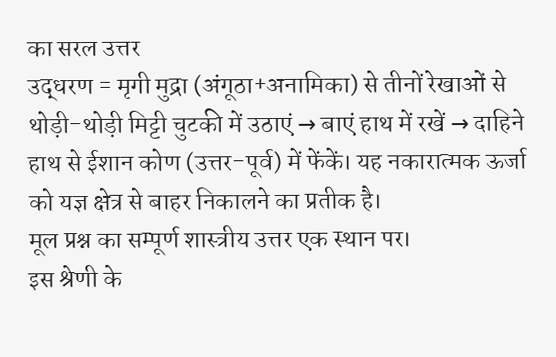का सरल उत्तर
उद्धरण = मृगी मुद्रा (अंगूठा+अनामिका) से तीनों रेखाओं से थोड़ी-थोड़ी मिट्टी चुटकी में उठाएं → बाएं हाथ में रखें → दाहिने हाथ से ईशान कोण (उत्तर-पूर्व) में फेंकें। यह नकारात्मक ऊर्जा को यज्ञ क्षेत्र से बाहर निकालने का प्रतीक है।
मूल प्रश्न का सम्पूर्ण शास्त्रीय उत्तर एक स्थान पर।
इस श्रेणी के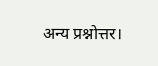अन्य प्रश्नोत्तर।